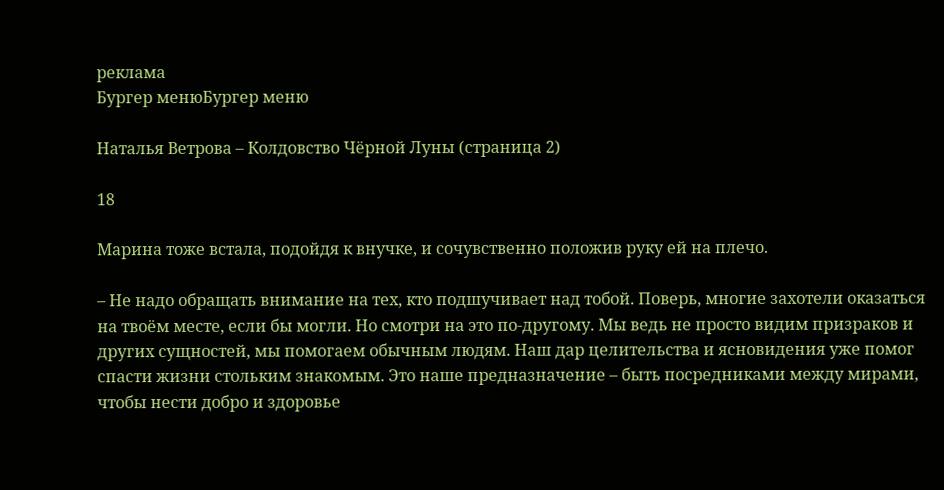реклама
Бургер менюБургер меню

Наталья Ветрова – Колдовство Чёрной Луны (страница 2)

18

Марина тоже встала, подойдя к внучке, и сочувственно положив руку ей на плечо.

– Не надо обращать внимание на тех, кто подшучивает над тобой. Поверь, многие захотели оказаться на твоём месте, если бы могли. Но смотри на это по-другому. Мы ведь не просто видим призраков и других сущностей, мы помогаем обычным людям. Наш дар целительства и ясновидения уже помог спасти жизни стольким знакомым. Это наше предназначение – быть посредниками между мирами, чтобы нести добро и здоровье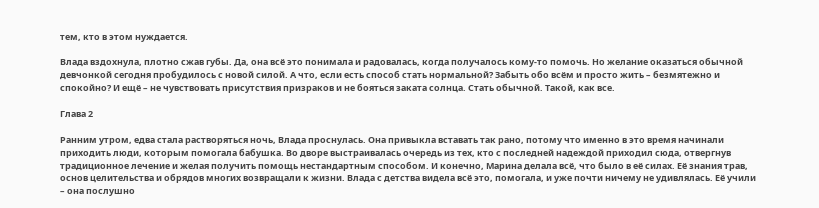тем, кто в этом нуждается.

Влада вздохнула, плотно сжав губы. Да, она всё это понимала и радовалась, когда получалось кому-то помочь. Но желание оказаться обычной девчонкой сегодня пробудилось с новой силой. А что, если есть способ стать нормальной? Забыть обо всём и просто жить – безмятежно и спокойно? И ещё – не чувствовать присутствия призраков и не бояться заката солнца. Стать обычной. Такой, как все.

Глава 2

Ранним утром, едва стала растворяться ночь, Влада проснулась. Она привыкла вставать так рано, потому что именно в это время начинали приходить люди, которым помогала бабушка. Во дворе выстраивалась очередь из тех, кто с последней надеждой приходил сюда, отвергнув традиционное лечение и желая получить помощь нестандартным способом. И конечно, Марина делала всё, что было в её силах. Её знания трав, основ целительства и обрядов многих возвращали к жизни. Влада с детства видела всё это, помогала, и уже почти ничему не удивлялась. Её учили – она послушно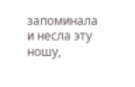запоминала и несла эту ношу,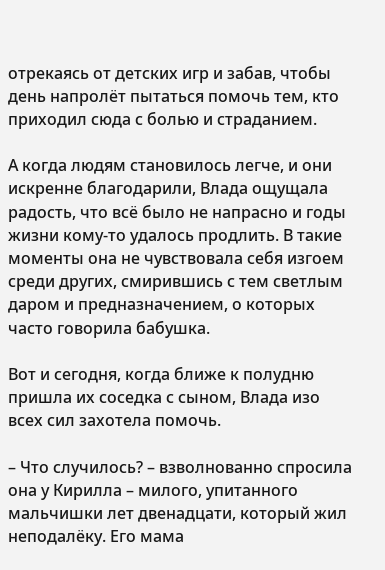отрекаясь от детских игр и забав, чтобы день напролёт пытаться помочь тем, кто приходил сюда с болью и страданием.

А когда людям становилось легче, и они искренне благодарили, Влада ощущала радость, что всё было не напрасно и годы жизни кому-то удалось продлить. В такие моменты она не чувствовала себя изгоем среди других, смирившись с тем светлым даром и предназначением, о которых часто говорила бабушка.

Вот и сегодня, когда ближе к полудню пришла их соседка с сыном, Влада изо всех сил захотела помочь.

– Что случилось? – взволнованно спросила она у Кирилла – милого, упитанного мальчишки лет двенадцати, который жил неподалёку. Его мама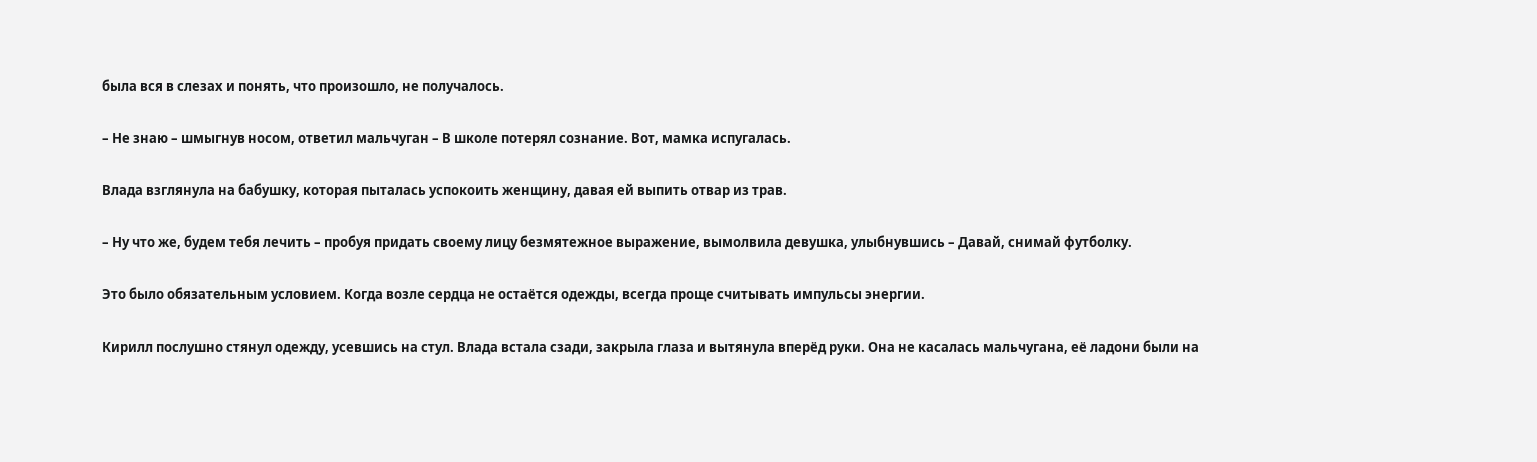была вся в слезах и понять, что произошло, не получалось.

– Не знаю – шмыгнув носом, ответил мальчуган – В школе потерял сознание. Вот, мамка испугалась.

Влада взглянула на бабушку, которая пыталась успокоить женщину, давая ей выпить отвар из трав.

– Ну что же, будем тебя лечить – пробуя придать своему лицу безмятежное выражение, вымолвила девушка, улыбнувшись – Давай, снимай футболку.

Это было обязательным условием. Когда возле сердца не остаётся одежды, всегда проще считывать импульсы энергии.

Кирилл послушно стянул одежду, усевшись на стул. Влада встала сзади, закрыла глаза и вытянула вперёд руки. Она не касалась мальчугана, её ладони были на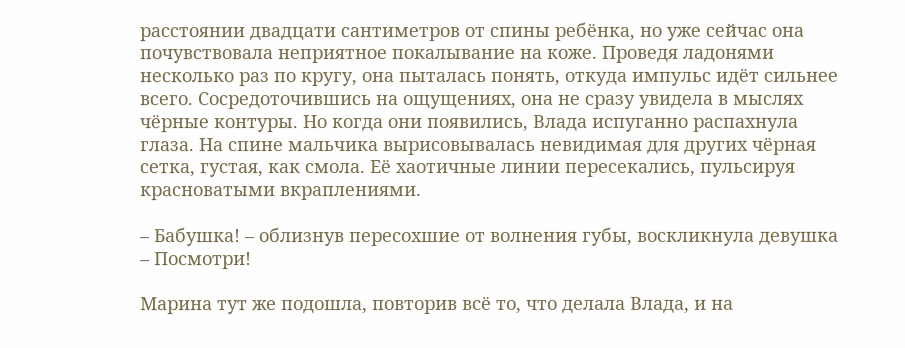расстоянии двадцати сантиметров от спины ребёнка, но уже сейчас она почувствовала неприятное покалывание на коже. Проведя ладонями несколько раз по кругу, она пыталась понять, откуда импульс идёт сильнее всего. Сосредоточившись на ощущениях, она не сразу увидела в мыслях чёрные контуры. Но когда они появились, Влада испуганно распахнула глаза. На спине мальчика вырисовывалась невидимая для других чёрная сетка, густая, как смола. Её хаотичные линии пересекались, пульсируя красноватыми вкраплениями.

– Бабушка! – облизнув пересохшие от волнения губы, воскликнула девушка – Посмотри!

Марина тут же подошла, повторив всё то, что делала Влада, и на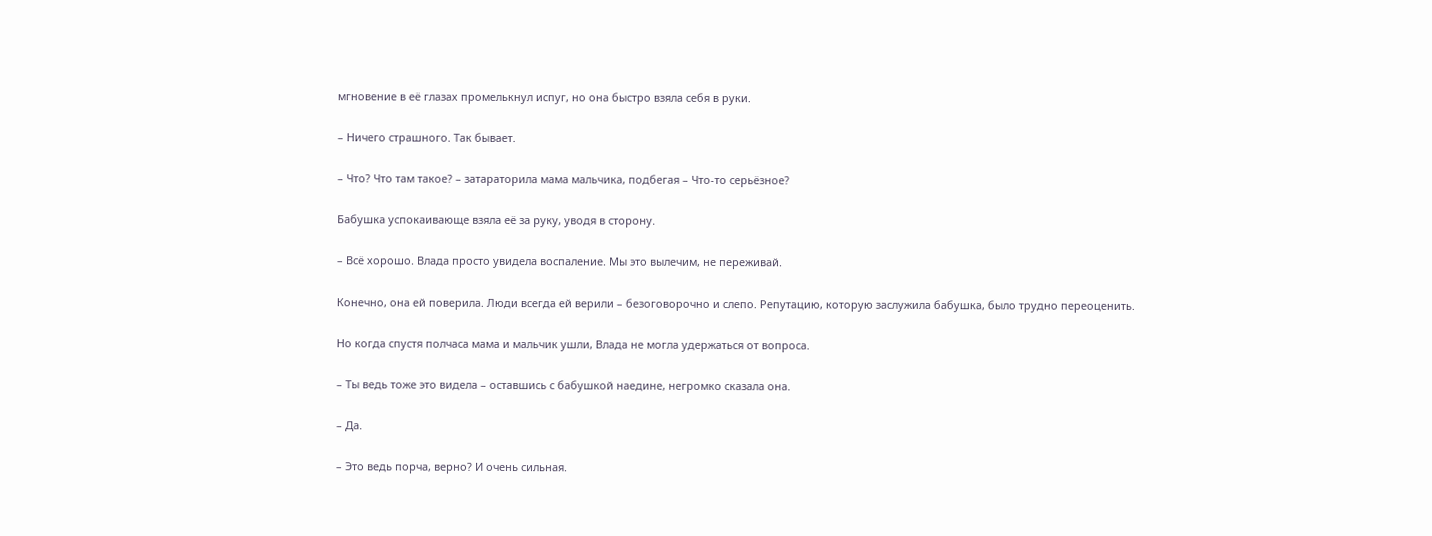мгновение в её глазах промелькнул испуг, но она быстро взяла себя в руки.

– Ничего страшного. Так бывает.

– Что? Что там такое? – затараторила мама мальчика, подбегая – Что-то серьёзное?

Бабушка успокаивающе взяла её за руку, уводя в сторону.

– Всё хорошо. Влада просто увидела воспаление. Мы это вылечим, не переживай.

Конечно, она ей поверила. Люди всегда ей верили – безоговорочно и слепо. Репутацию, которую заслужила бабушка, было трудно переоценить.

Но когда спустя полчаса мама и мальчик ушли, Влада не могла удержаться от вопроса.

– Ты ведь тоже это видела – оставшись с бабушкой наедине, негромко сказала она.

– Да.

– Это ведь порча, верно? И очень сильная.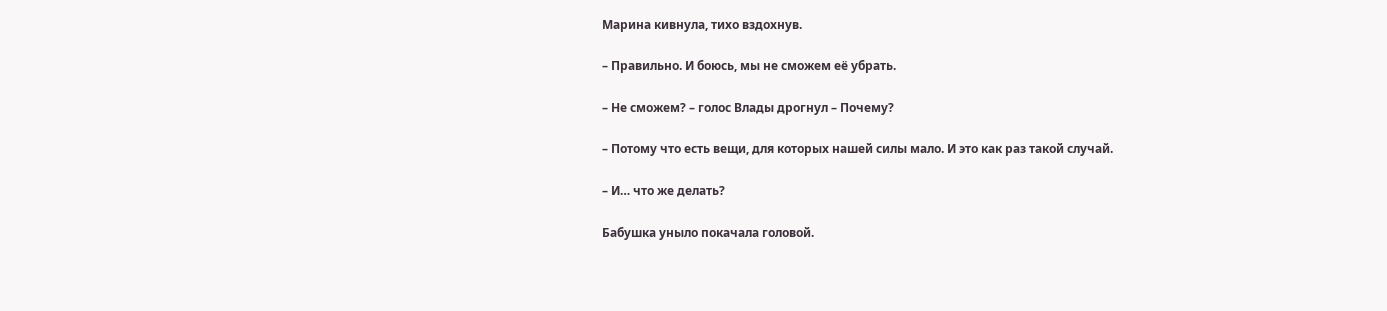Марина кивнула, тихо вздохнув.

– Правильно. И боюсь, мы не сможем её убрать.

– Не сможем? – голос Влады дрогнул – Почему?

– Потому что есть вещи, для которых нашей силы мало. И это как раз такой случай.

– И… что же делать?

Бабушка уныло покачала головой.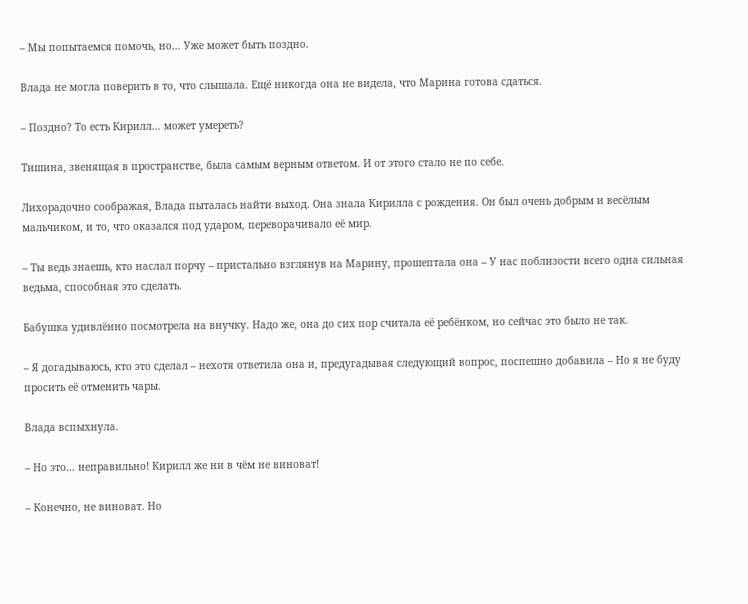– Мы попытаемся помочь, но… Уже может быть поздно.

Влада не могла поверить в то, что слышала. Ещё никогда она не видела, что Марина готова сдаться.

– Поздно? То есть Кирилл… может умереть?

Тишина, звенящая в пространстве, была самым верным ответом. И от этого стало не по себе.

Лихорадочно соображая, Влада пыталась найти выход. Она знала Кирилла с рождения. Он был очень добрым и весёлым мальчиком, и то, что оказался под ударом, переворачивало её мир.

– Ты ведь знаешь, кто наслал порчу – пристально взглянув на Марину, прошептала она – У нас поблизости всего одна сильная ведьма, способная это сделать.

Бабушка удивлённо посмотрела на внучку. Надо же, она до сих пор считала её ребёнком, но сейчас это было не так.

– Я догадываюсь, кто это сделал – нехотя ответила она и, предугадывая следующий вопрос, поспешно добавила – Но я не буду просить её отменить чары.

Влада вспыхнула.

– Но это… неправильно! Кирилл же ни в чём не виноват!

– Конечно, не виноват. Но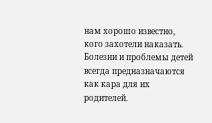нам хорошо известно, кого захотели наказать. Болезни и проблемы детей всегда предназначаются как кара для их родителей.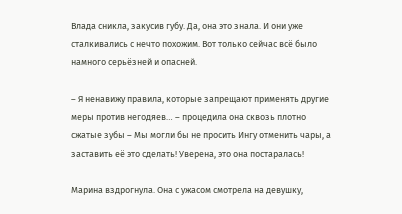Влада сникла, закусив губу. Да, она это знала. И они уже сталкивались с нечто похожим. Вот только сейчас всё было намного серьёзней и опасней.

– Я ненавижу правила, которые запрещают применять другие меры против негодяев… – процедила она сквозь плотно сжатые зубы – Мы могли бы не просить Ингу отменить чары, а заставить её это сделать! Уверена, это она постаралась!

Марина вздрогнула. Она с ужасом смотрела на девушку,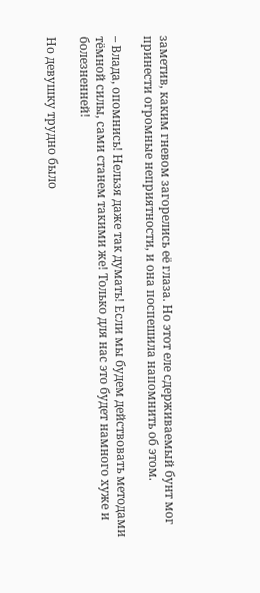заметив, каким гневом загорелись её глаза. Но этот еле сдерживаемый бунт мог принести огромные неприятности, и она поспешила напомнить об этом.

– Влада, опомнись! Нельзя даже так думать! Если мы будем действовать методами тёмной силы, сами станем такими же! Только для нас это будет намного хуже и болезненней!

Но девушку трудно было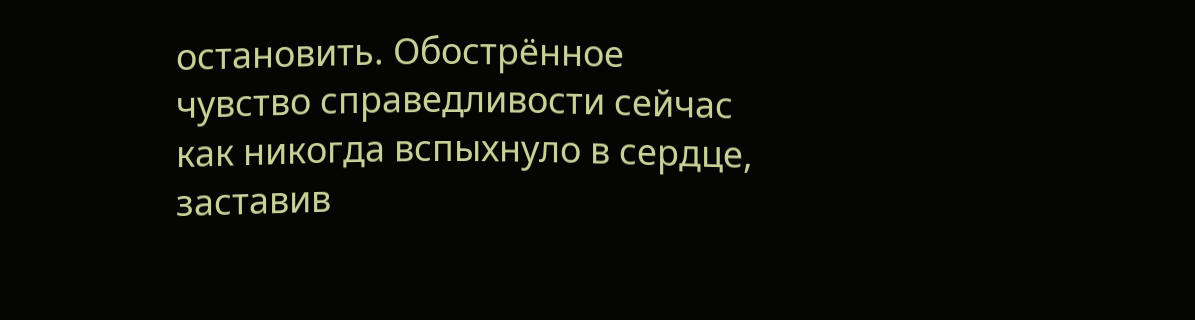остановить. Обострённое чувство справедливости сейчас как никогда вспыхнуло в сердце, заставив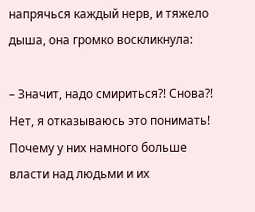напрячься каждый нерв, и тяжело дыша, она громко воскликнула:

– Значит, надо смириться?! Снова?! Нет, я отказываюсь это понимать! Почему у них намного больше власти над людьми и их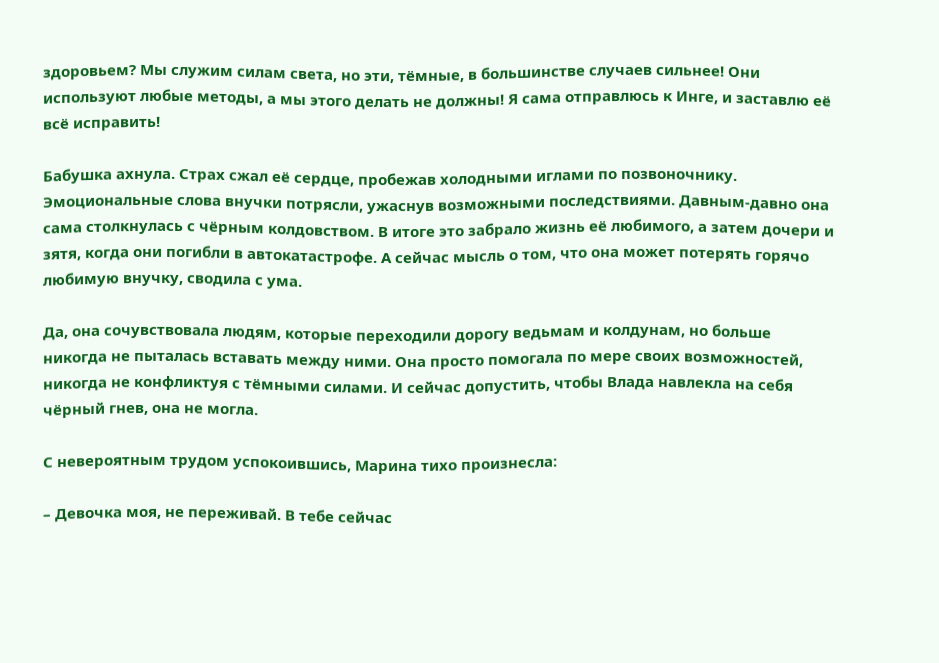здоровьем? Мы служим силам света, но эти, тёмные, в большинстве случаев сильнее! Они используют любые методы, а мы этого делать не должны! Я сама отправлюсь к Инге, и заставлю её всё исправить!

Бабушка ахнула. Страх сжал её сердце, пробежав холодными иглами по позвоночнику. Эмоциональные слова внучки потрясли, ужаснув возможными последствиями. Давным-давно она сама столкнулась с чёрным колдовством. В итоге это забрало жизнь её любимого, а затем дочери и зятя, когда они погибли в автокатастрофе. А сейчас мысль о том, что она может потерять горячо любимую внучку, сводила с ума.

Да, она сочувствовала людям, которые переходили дорогу ведьмам и колдунам, но больше никогда не пыталась вставать между ними. Она просто помогала по мере своих возможностей, никогда не конфликтуя с тёмными силами. И сейчас допустить, чтобы Влада навлекла на себя чёрный гнев, она не могла.

С невероятным трудом успокоившись, Марина тихо произнесла:

– Девочка моя, не переживай. В тебе сейчас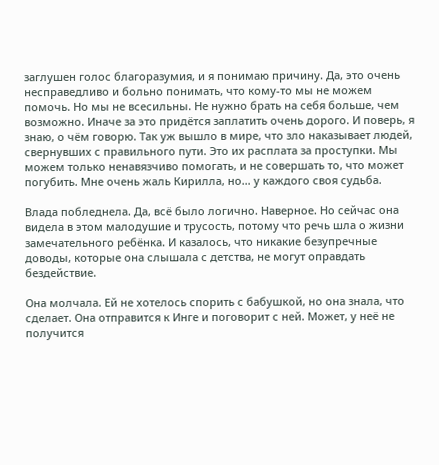заглушен голос благоразумия, и я понимаю причину. Да, это очень несправедливо и больно понимать, что кому-то мы не можем помочь. Но мы не всесильны. Не нужно брать на себя больше, чем возможно. Иначе за это придётся заплатить очень дорого. И поверь, я знаю, о чём говорю. Так уж вышло в мире, что зло наказывает людей, свернувших с правильного пути. Это их расплата за проступки. Мы можем только ненавязчиво помогать, и не совершать то, что может погубить. Мне очень жаль Кирилла, но… у каждого своя судьба.

Влада побледнела. Да, всё было логично. Наверное. Но сейчас она видела в этом малодушие и трусость, потому что речь шла о жизни замечательного ребёнка. И казалось, что никакие безупречные доводы, которые она слышала с детства, не могут оправдать бездействие.

Она молчала. Ей не хотелось спорить с бабушкой, но она знала, что сделает. Она отправится к Инге и поговорит с ней. Может, у неё не получится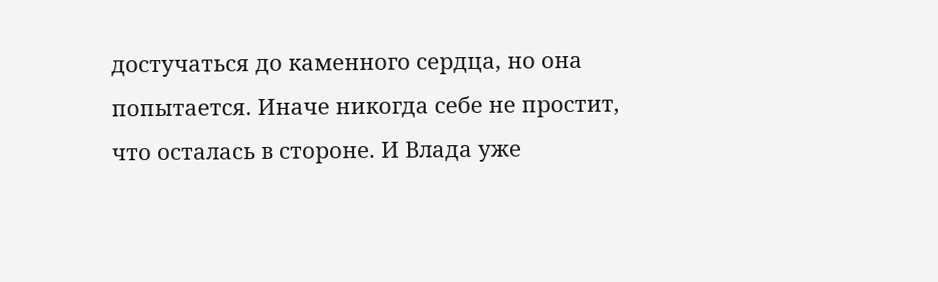достучаться до каменного сердца, но она попытается. Иначе никогда себе не простит, что осталась в стороне. И Влада уже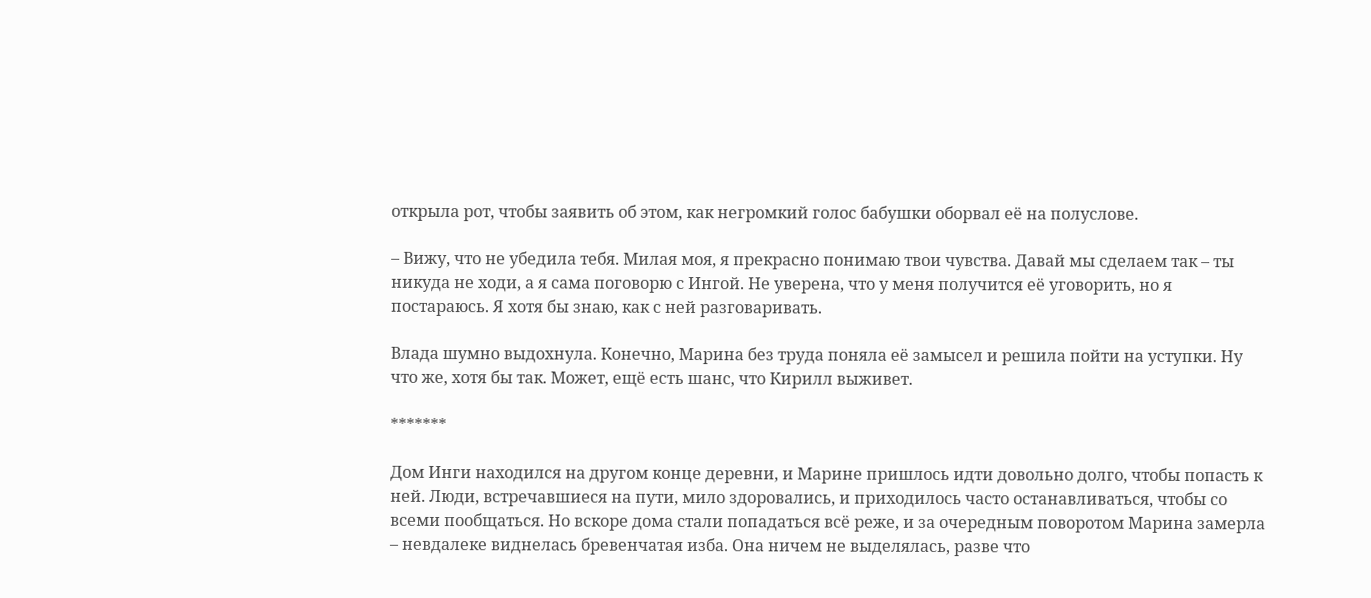открыла рот, чтобы заявить об этом, как негромкий голос бабушки оборвал её на полуслове.

– Вижу, что не убедила тебя. Милая моя, я прекрасно понимаю твои чувства. Давай мы сделаем так – ты никуда не ходи, а я сама поговорю с Ингой. Не уверена, что у меня получится её уговорить, но я постараюсь. Я хотя бы знаю, как с ней разговаривать.

Влада шумно выдохнула. Конечно, Марина без труда поняла её замысел и решила пойти на уступки. Ну что же, хотя бы так. Может, ещё есть шанс, что Кирилл выживет.

*******

Дом Инги находился на другом конце деревни, и Марине пришлось идти довольно долго, чтобы попасть к ней. Люди, встречавшиеся на пути, мило здоровались, и приходилось часто останавливаться, чтобы со всеми пообщаться. Но вскоре дома стали попадаться всё реже, и за очередным поворотом Марина замерла – невдалеке виднелась бревенчатая изба. Она ничем не выделялась, разве что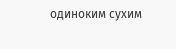одиноким сухим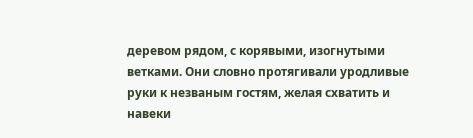деревом рядом, с корявыми, изогнутыми ветками. Они словно протягивали уродливые руки к незваным гостям, желая схватить и навеки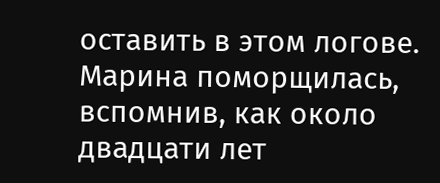оставить в этом логове. Марина поморщилась, вспомнив, как около двадцати лет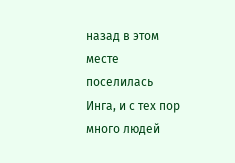назад в этом месте поселилась Инга, и с тех пор много людей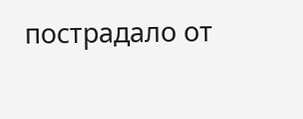пострадало от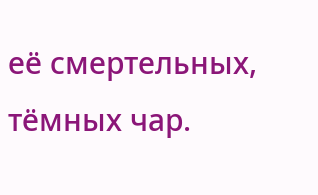её смертельных, тёмных чар.